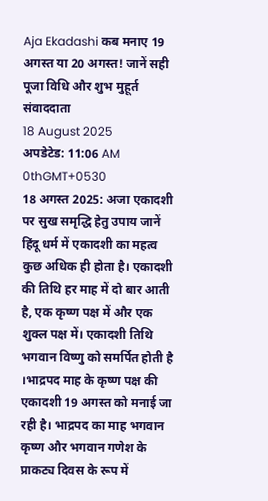Aja Ekadashi कब मनाए 19 अगस्त या 20 अगस्त! जानें सही पूजा विधि और शुभ मुहूर्त
संवाददाता
18 August 2025
अपडेटेड: 11:06 AM 0thGMT+0530
18 अगस्त 2025: अजा एकादशी पर सुख समृद्धि हेतु उपाय जानें
हिंदू धर्म में एकादशी का महत्व कुछ अधिक ही होता है। एकादशी की तिथि हर माह में दो बार आती है, एक कृष्ण पक्ष में और एक शुक्ल पक्ष में। एकादशी तिथि भगवान विष्णु को समर्पित होती है ।भाद्रपद माह के कृष्ण पक्ष की एकादशी 19 अगस्त को मनाई जा रही है। भाद्रपद का माह भगवान कृष्ण और भगवान गणेश के प्राकट्य दिवस के रूप में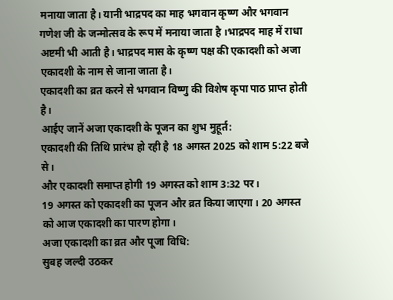मनाया जाता है। यानी भाद्रपद का माह भगवान कृष्ण और भगवान गणेश जी के जन्मोत्सव के रूप में मनाया जाता है ।भाद्रपद माह में राधा अष्टमी भी आती है। भाद्रपद मास के कृष्ण पक्ष की एकादशी को अजा एकादशी के नाम से जाना जाता है।
एकादशी का व्रत करने से भगवान विष्णु की विशेष कृपा पाठ प्राप्त होती है।
आईए जानें अजा एकादशी के पूजन का शुभ मुहूर्त:
एकादशी की तिथि प्रारंभ हो रही है 18 अगस्त 2025 को शाम 5:22 बजे से।
और एकादशी समाप्त होगी 19 अगस्त को शाम 3:32 पर।
19 अगस्त को एकादशी का पूजन और व्रत किया जाएगा। 20 अगस्त को आज एकादशी का पारण होगा।
अजा एकादशी का व्रत और पूजा विधि:
सुबह जल्दी उठकर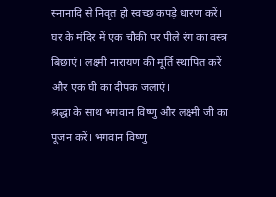स्नानादि से निवृत हो स्वच्छ कपड़े धारण करें।
घर के मंदिर में एक चौकी पर पीले रंग का वस्त्र बिछाएं। लक्ष्मी नारायण की मूर्ति स्थापित करें और एक घी का दीपक जलाएं।
श्रद्धा के साथ भगवान विष्णु और लक्ष्मी जी का पूजन करें। भगवान विष्णु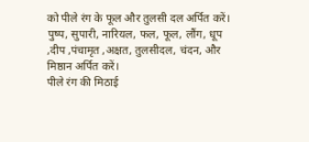को पीले रंग के फूल और तुलसी दल अर्पित करें।
पुष्प, सुपारी, नारियल, फल, फूल, लौंग, धूप ,दीप ,पंचामृत ,अक्षत, तुलसीदल, चंदन, और मिष्ठान अर्पित करें।
पीले रंग की मिठाई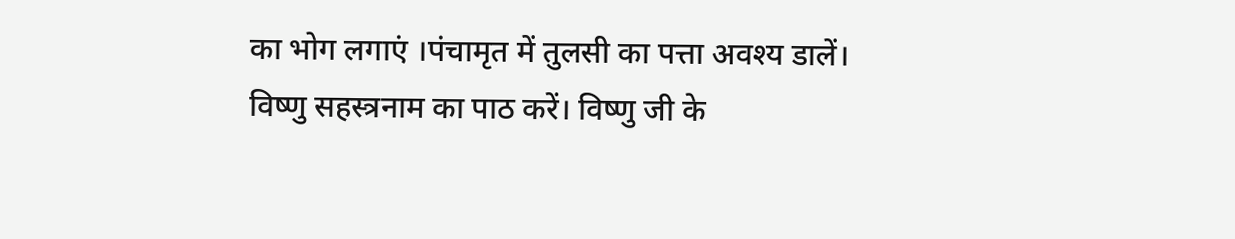का भोग लगाएं ।पंचामृत में तुलसी का पत्ता अवश्य डालें।
विष्णु सहस्त्रनाम का पाठ करें। विष्णु जी के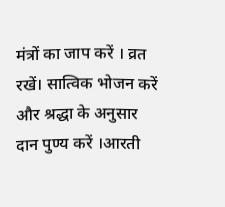मंत्रों का जाप करें । व्रत रखें। सात्विक भोजन करें और श्रद्धा के अनुसार दान पुण्य करें ।आरती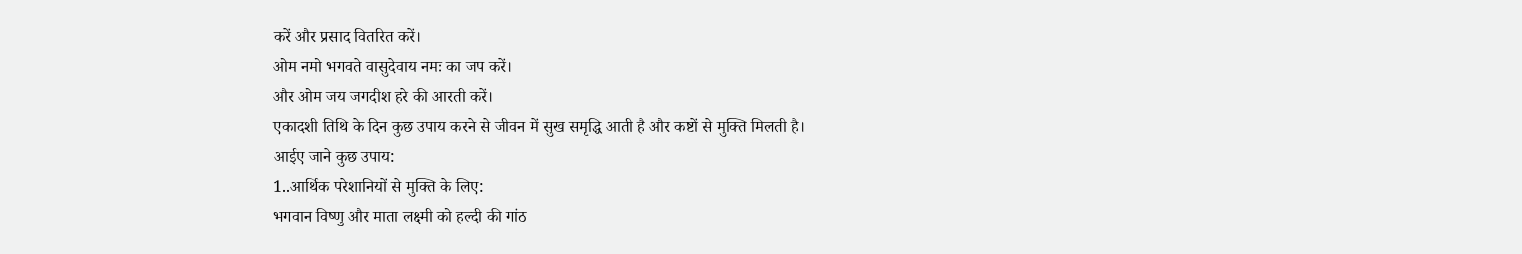करें और प्रसाद वितरित करें।
ओम नमो भगवते वासुदेवाय नमः का जप करें।
और ओम जय जगदीश हरे की आरती करें।
एकादशी तिथि के दिन कुछ उपाय करने से जीवन में सुख समृद्धि आती है और कष्टों से मुक्ति मिलती है।
आईए जाने कुछ उपाय:
1..आर्थिक परेशानियों से मुक्ति के लिए:
भगवान विष्णु और माता लक्ष्मी को हल्दी की गांठ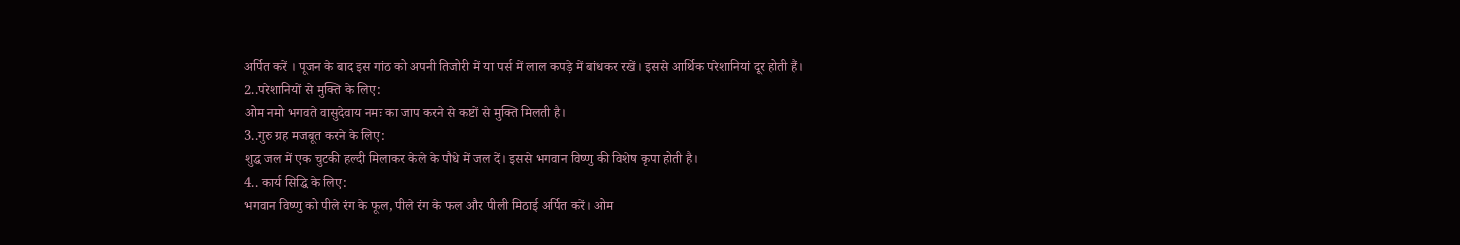अर्पित करें । पूजन के बाद इस गांठ को अपनी तिजोरी में या पर्स में लाल कपड़े में बांधकर रखें। इससे आर्थिक परेशानियां दूर होती हैं।
2..परेशानियों से मुक्ति के लिए:
ओम नमो भगवते वासुदेवाय नमः का जाप करने से कष्टों से मुक्ति मिलती है।
3..गुरु ग्रह मजबूत करने के लिए:
शुद्ध जल में एक चुटकी हल्दी मिलाकर केले के पौधे में जल दें। इससे भगवान विष्णु की विशेष कृपा होती है।
4.. कार्य सिद्धि के लिए:
भगवान विष्णु को पीले रंग के फूल, पीले रंग के फल और पीली मिठाई अर्पित करें। ओम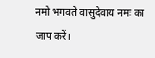नमो भगवते वासुदेवाय नमः का जाप करें।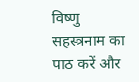विष्णु सहस्त्रनाम का पाठ करें और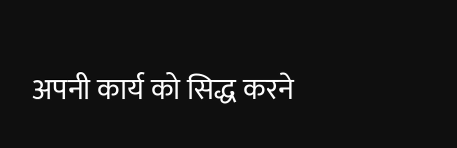अपनी कार्य को सिद्ध करने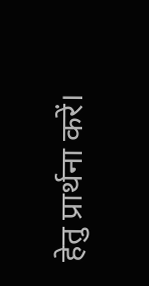हेतु प्रार्थना करें।